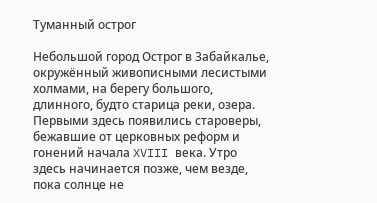Туманный острог

Небольшой город Острог в Забайкалье, окружённый живописными лесистыми холмами, на берегу большого, длинного, будто старица реки, озера. Первыми здесь появились староверы, бежавшие от церковных реформ и гонений начала XVIII века. Утро здесь начинается позже, чем везде, пока солнце не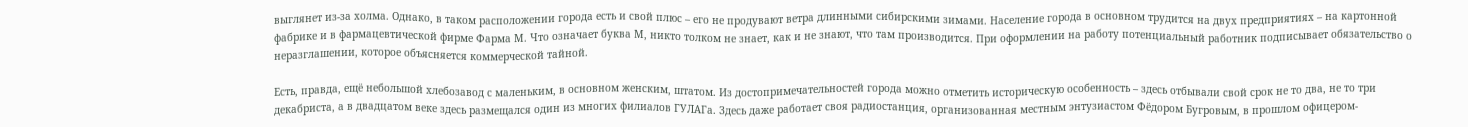выглянет из-за холма. Однако, в таком расположении города есть и свой плюс – его не продувают ветра длинными сибирскими зимами. Население города в основном трудится на двух предприятиях – на картонной фабрике и в фармацевтической фирме Фарма М. Что означает буква М, никто толком не знает, как и не знают, что там производится. При оформлении на работу потенциальный работник подписывает обязательство о неразглашении, которое объясняется коммерческой тайной.

Есть, правда, ещё небольшой хлебозавод с маленьким, в основном женским, штатом. Из достопримечательностей города можно отметить историческую особенность – здесь отбывали свой срок не то два, не то три декабриста, а в двадцатом веке здесь размещался один из многих филиалов ГУЛАГа. Здесь даже работает своя радиостанция, организованная местным энтузиастом Фёдором Бугровым, в прошлом офицером-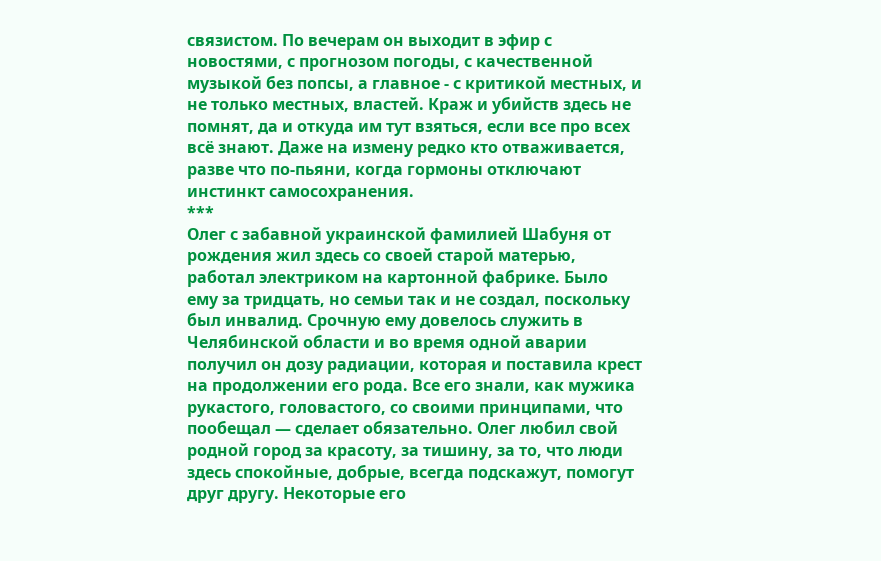связистом. По вечерам он выходит в эфир с новостями, с прогнозом погоды, с качественной музыкой без попсы, а главное - с критикой местных, и не только местных, властей. Краж и убийств здесь не помнят, да и откуда им тут взяться, если все про всех всё знают. Даже на измену редко кто отваживается, разве что по-пьяни, когда гормоны отключают инстинкт самосохранения.
***
Олег с забавной украинской фамилией Шабуня от рождения жил здесь со своей старой матерью, работал электриком на картонной фабрике. Было ему за тридцать, но семьи так и не создал, поскольку был инвалид. Срочную ему довелось служить в Челябинской области и во время одной аварии получил он дозу радиации, которая и поставила крест на продолжении его рода. Все его знали, как мужика рукастого, головастого, со своими принципами, что пообещал — сделает обязательно. Олег любил свой родной город за красоту, за тишину, за то, что люди здесь спокойные, добрые, всегда подскажут, помогут друг другу. Некоторые его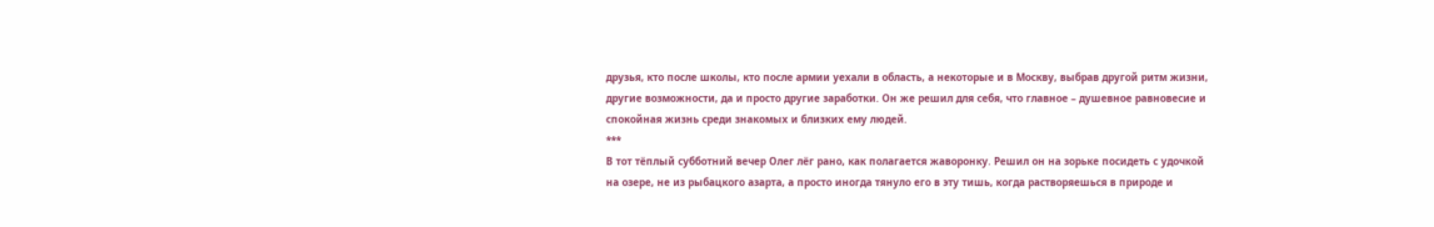друзья, кто после школы, кто после армии уехали в область, а некоторые и в Москву, выбрав другой ритм жизни, другие возможности, да и просто другие заработки. Он же решил для себя, что главное – душевное равновесие и спокойная жизнь среди знакомых и близких ему людей.
***
В тот тёплый субботний вечер Олег лёг рано, как полагается жаворонку. Решил он на зорьке посидеть с удочкой на озере, не из рыбацкого азарта, а просто иногда тянуло его в эту тишь, когда растворяешься в природе и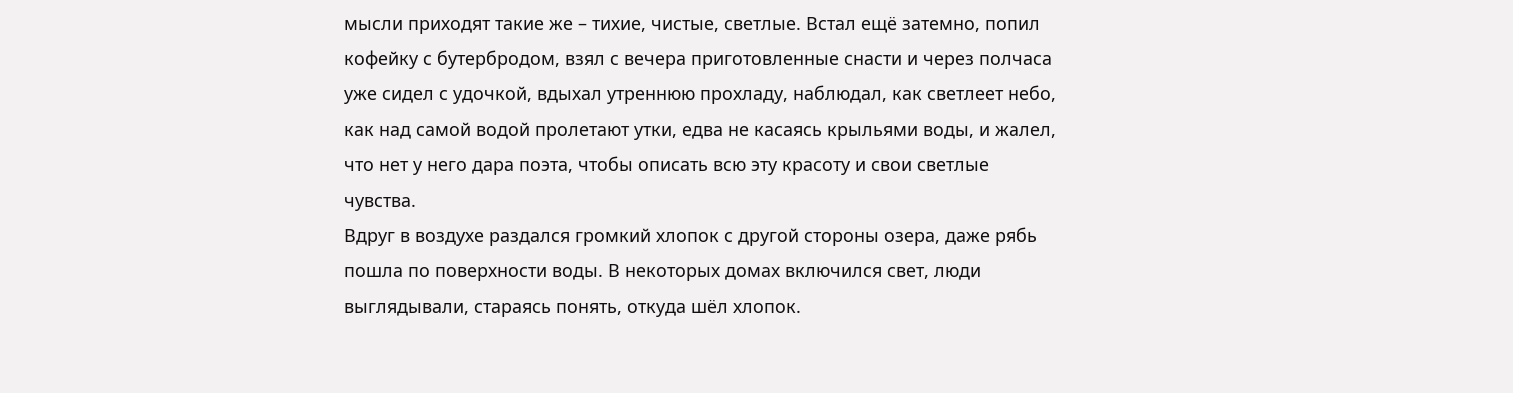мысли приходят такие же – тихие, чистые, светлые. Встал ещё затемно, попил кофейку с бутербродом, взял с вечера приготовленные снасти и через полчаса уже сидел с удочкой, вдыхал утреннюю прохладу, наблюдал, как светлеет небо, как над самой водой пролетают утки, едва не касаясь крыльями воды, и жалел, что нет у него дара поэта, чтобы описать всю эту красоту и свои светлые чувства.
Вдруг в воздухе раздался громкий хлопок с другой стороны озера, даже рябь пошла по поверхности воды. В некоторых домах включился свет, люди выглядывали, стараясь понять, откуда шёл хлопок.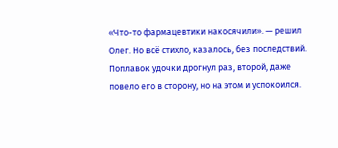«Что-то фармацевтики накосячили». — решил Олег. Но всё стихло, казалось, без последствий. Поплавок удочки дрогнул раз, второй, даже повело его в сторону, но на этом и успокоился.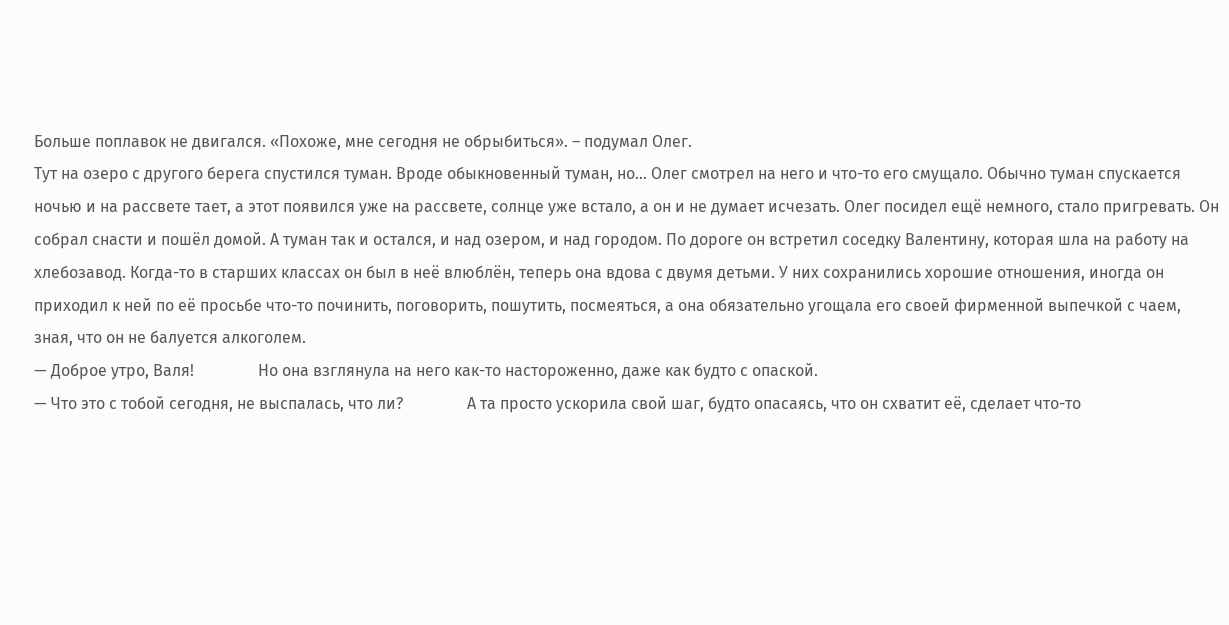Больше поплавок не двигался. «Похоже, мне сегодня не обрыбиться». – подумал Олег.
Тут на озеро с другого берега спустился туман. Вроде обыкновенный туман, но… Олег смотрел на него и что-то его смущало. Обычно туман спускается ночью и на рассвете тает, а этот появился уже на рассвете, солнце уже встало, а он и не думает исчезать. Олег посидел ещё немного, стало пригревать. Он собрал снасти и пошёл домой. А туман так и остался, и над озером, и над городом. По дороге он встретил соседку Валентину, которая шла на работу на хлебозавод. Когда-то в старших классах он был в неё влюблён, теперь она вдова с двумя детьми. У них сохранились хорошие отношения, иногда он приходил к ней по её просьбе что-то починить, поговорить, пошутить, посмеяться, а она обязательно угощала его своей фирменной выпечкой с чаем, зная, что он не балуется алкоголем.
— Доброе утро, Валя!                Но она взглянула на него как-то настороженно, даже как будто с опаской.
— Что это с тобой сегодня, не выспалась, что ли?                А та просто ускорила свой шаг, будто опасаясь, что он схватит её, сделает что-то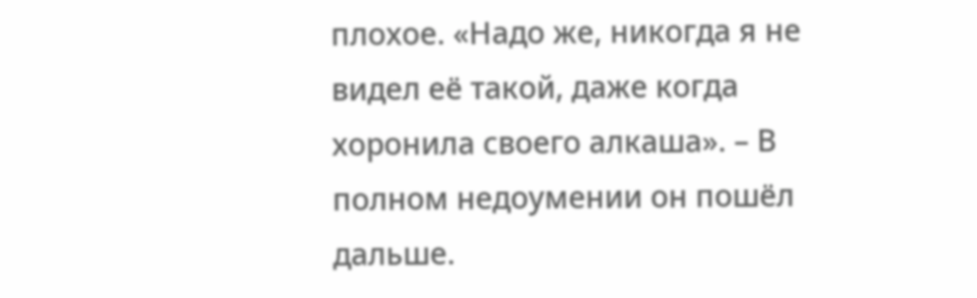плохое. «Надо же, никогда я не видел её такой, даже когда хоронила своего алкаша». – В полном недоумении он пошёл дальше.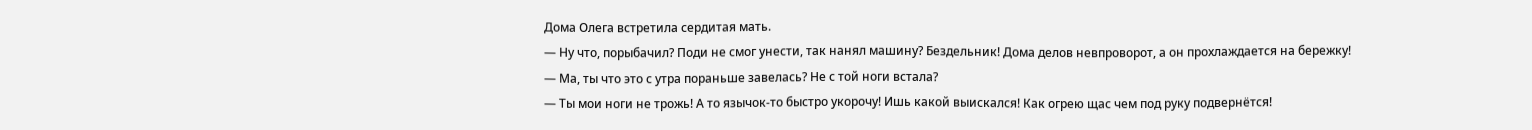Дома Олега встретила сердитая мать.
— Ну что, порыбачил? Поди не смог унести, так нанял машину? Бездельник! Дома делов невпроворот, а он прохлаждается на бережку!
— Ма, ты что это с утра пораньше завелась? Не с той ноги встала?
— Ты мои ноги не трожь! А то язычок-то быстро укорочу! Ишь какой выискался! Как огрею щас чем под руку подвернётся!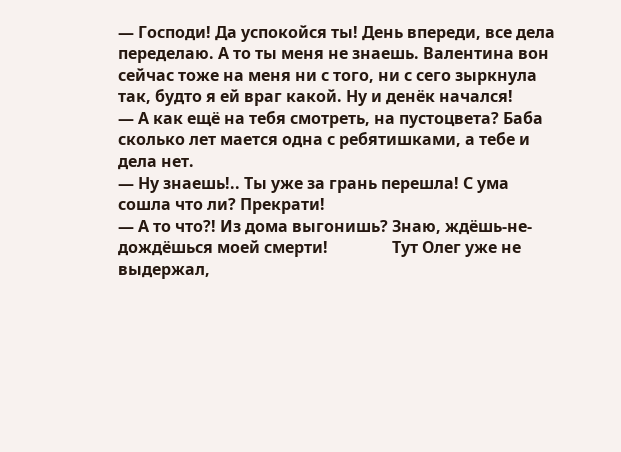— Господи! Да успокойся ты! День впереди, все дела переделаю. А то ты меня не знаешь. Валентина вон сейчас тоже на меня ни с того, ни с сего зыркнула так, будто я ей враг какой. Ну и денёк начался!
— А как ещё на тебя смотреть, на пустоцвета? Баба сколько лет мается одна с ребятишками, а тебе и дела нет.
— Ну знаешь!.. Ты уже за грань перешла! С ума сошла что ли? Прекрати!
— А то что?! Из дома выгонишь? Знаю, ждёшь-не-дождёшься моей смерти!                Тут Олег уже не выдержал,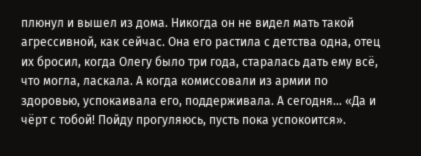плюнул и вышел из дома. Никогда он не видел мать такой агрессивной, как сейчас. Она его растила с детства одна, отец их бросил, когда Олегу было три года, старалась дать ему всё, что могла, ласкала. А когда комиссовали из армии по здоровью, успокаивала его, поддерживала. А сегодня… «Да и чёрт с тобой! Пойду прогуляюсь, пусть пока успокоится».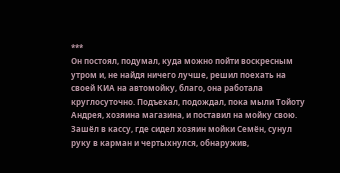***
Он постоял, подумал, куда можно пойти воскресным утром и, не найдя ничего лучше, решил поехать на своей КИА на автомойку, благо, она работала круглосуточно. Подъехал, подождал, пока мыли Тойоту Андрея, хозяина магазина, и поставил на мойку свою. Зашёл в кассу, где сидел хозяин мойки Семён, сунул руку в карман и чертыхнулся, обнаружив,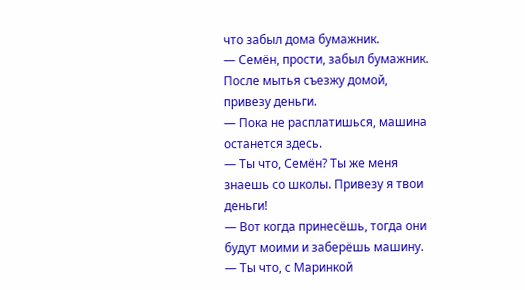что забыл дома бумажник.
— Семён, прости, забыл бумажник. После мытья съезжу домой, привезу деньги.
— Пока не расплатишься, машина останется здесь.
— Ты что, Семён? Ты же меня знаешь со школы. Привезу я твои деньги!
— Вот когда принесёшь, тогда они будут моими и заберёшь машину.
— Ты что, с Маринкой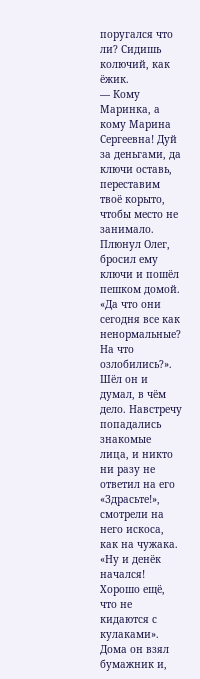поругался что ли? Сидишь колючий, как ёжик.
— Кому Маринка, а кому Марина Сергеевна! Дуй за деньгами, да ключи оставь, переставим твоё корыто, чтобы место не занимало.                Плюнул Олег, бросил ему ключи и пошёл пешком домой. «Да что они сегодня все как ненормальные? На что озлобились?». Шёл он и думал, в чём дело. Навстречу попадались знакомые лица, и никто ни разу не ответил на его «Здрасьте!», смотрели на него искоса, как на чужака. «Ну и денёк начался! Хорошо ещё, что не кидаются с кулаками». Дома он взял бумажник и,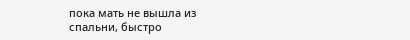пока мать не вышла из спальни, быстро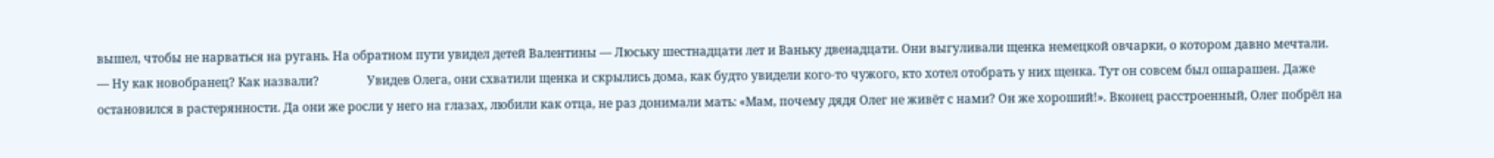вышел, чтобы не нарваться на ругань. На обратном пути увидел детей Валентины — Люську шестнадцати лет и Ваньку двенадцати. Они выгуливали щенка немецкой овчарки, о котором давно мечтали.
— Ну как новобранец? Как назвали?                Увидев Олега, они схватили щенка и скрылись дома, как будто увидели кого-то чужого, кто хотел отобрать у них щенка. Тут он совсем был ошарашен. Даже остановился в растерянности. Да они же росли у него на глазах, любили как отца, не раз донимали мать: «Мам, почему дядя Олег не живёт с нами? Он же хороший!». Вконец расстроенный, Олег побрёл на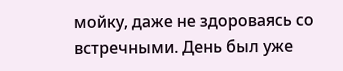мойку, даже не здороваясь со встречными. День был уже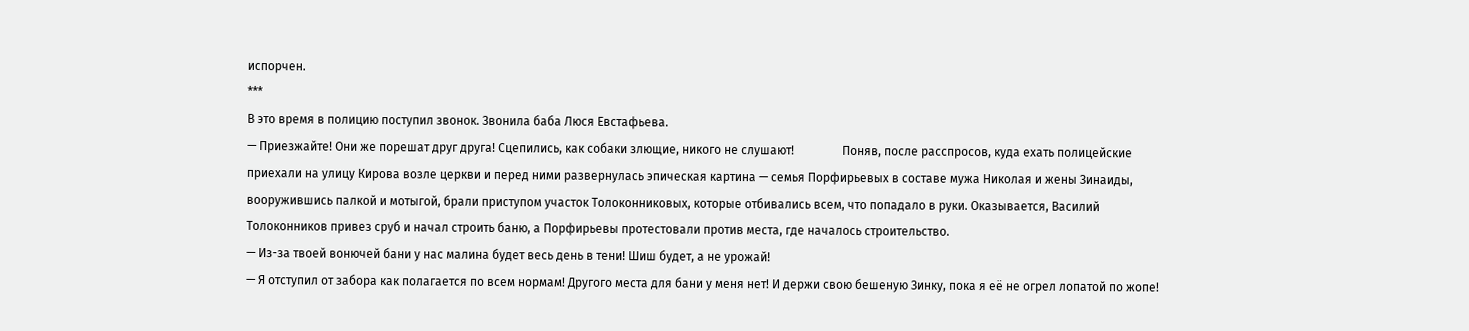испорчен.
***
В это время в полицию поступил звонок. Звонила баба Люся Евстафьева.
— Приезжайте! Они же порешат друг друга! Сцепились, как собаки злющие, никого не слушают!                Поняв, после расспросов, куда ехать полицейские приехали на улицу Кирова возле церкви и перед ними развернулась эпическая картина — семья Порфирьевых в составе мужа Николая и жены Зинаиды, вооружившись палкой и мотыгой, брали приступом участок Толоконниковых, которые отбивались всем, что попадало в руки. Оказывается, Василий Толоконников привез сруб и начал строить баню, а Порфирьевы протестовали против места, где началось строительство.
— Из-за твоей вонючей бани у нас малина будет весь день в тени! Шиш будет, а не урожай!
— Я отступил от забора как полагается по всем нормам! Другого места для бани у меня нет! И держи свою бешеную Зинку, пока я её не огрел лопатой по жопе!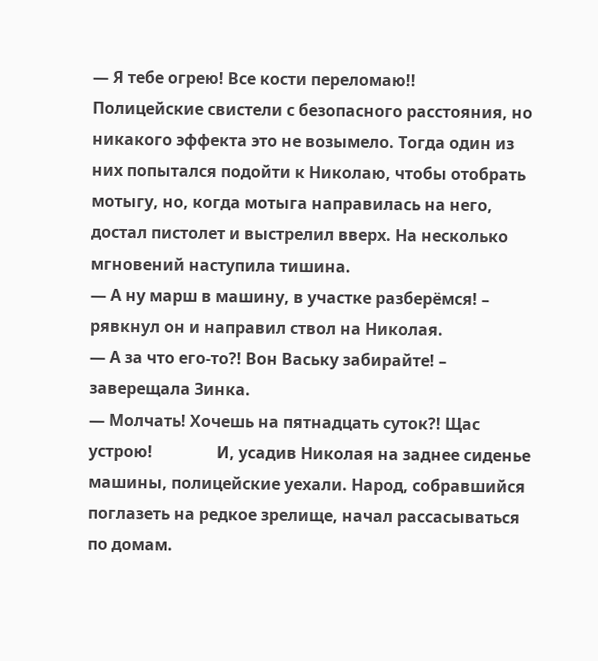— Я тебе огрею! Все кости переломаю!!                Полицейские свистели с безопасного расстояния, но никакого эффекта это не возымело. Тогда один из них попытался подойти к Николаю, чтобы отобрать мотыгу, но, когда мотыга направилась на него, достал пистолет и выстрелил вверх. На несколько мгновений наступила тишина.
— А ну марш в машину, в участке разберёмся! – рявкнул он и направил ствол на Николая.
— А за что его-то?! Вон Ваську забирайте! – заверещала Зинка.
— Молчать! Хочешь на пятнадцать суток?! Щас устрою!                И, усадив Николая на заднее сиденье машины, полицейские уехали. Народ, собравшийся поглазеть на редкое зрелище, начал рассасываться по домам.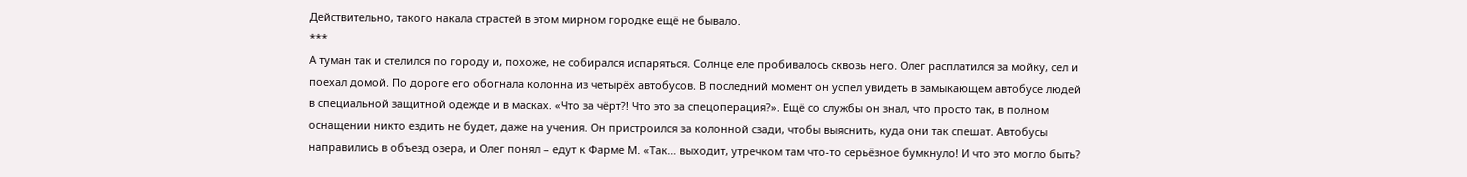Действительно, такого накала страстей в этом мирном городке ещё не бывало.
***
А туман так и стелился по городу и, похоже, не собирался испаряться. Солнце еле пробивалось сквозь него. Олег расплатился за мойку, сел и поехал домой. По дороге его обогнала колонна из четырёх автобусов. В последний момент он успел увидеть в замыкающем автобусе людей в специальной защитной одежде и в масках. «Что за чёрт?! Что это за спецоперация?». Ещё со службы он знал, что просто так, в полном оснащении никто ездить не будет, даже на учения. Он пристроился за колонной сзади, чтобы выяснить, куда они так спешат. Автобусы направились в объезд озера, и Олег понял – едут к Фарме М. «Так… выходит, утречком там что-то серьёзное бумкнуло! И что это могло быть?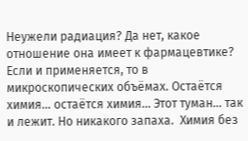Неужели радиация? Да нет, какое отношение она имеет к фармацевтике? Если и применяется, то в микроскопических объёмах. Остаётся химия… остаётся химия… Этот туман… так и лежит. Но никакого запаха.  Химия без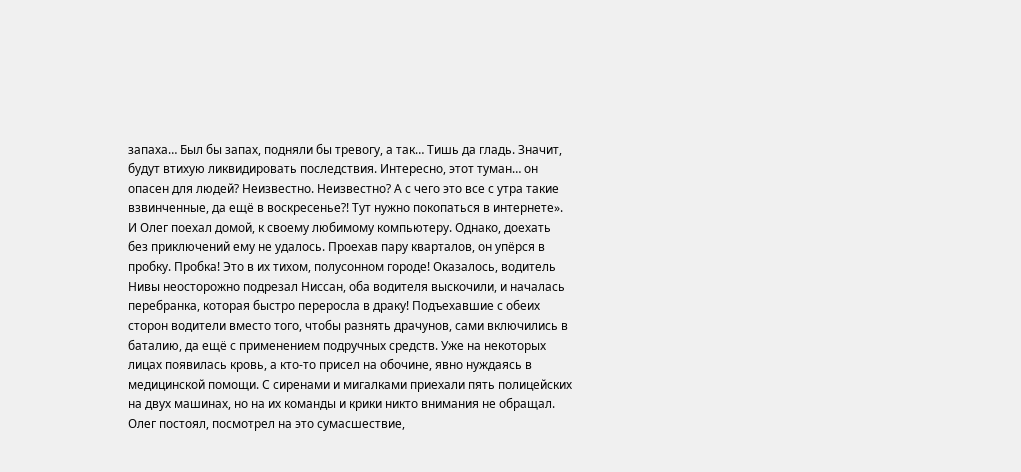запаха… Был бы запах, подняли бы тревогу, а так… Тишь да гладь. Значит, будут втихую ликвидировать последствия. Интересно, этот туман… он опасен для людей? Неизвестно. Неизвестно? А с чего это все с утра такие взвинченные, да ещё в воскресенье?! Тут нужно покопаться в интернете».
И Олег поехал домой, к своему любимому компьютеру. Однако, доехать без приключений ему не удалось. Проехав пару кварталов, он упёрся в пробку. Пробка! Это в их тихом, полусонном городе! Оказалось, водитель Нивы неосторожно подрезал Ниссан, оба водителя выскочили, и началась перебранка, которая быстро переросла в драку! Подъехавшие с обеих сторон водители вместо того, чтобы разнять драчунов, сами включились в баталию, да ещё с применением подручных средств. Уже на некоторых лицах появилась кровь, а кто-то присел на обочине, явно нуждаясь в медицинской помощи. С сиренами и мигалками приехали пять полицейских на двух машинах, но на их команды и крики никто внимания не обращал.
Олег постоял, посмотрел на это сумасшествие,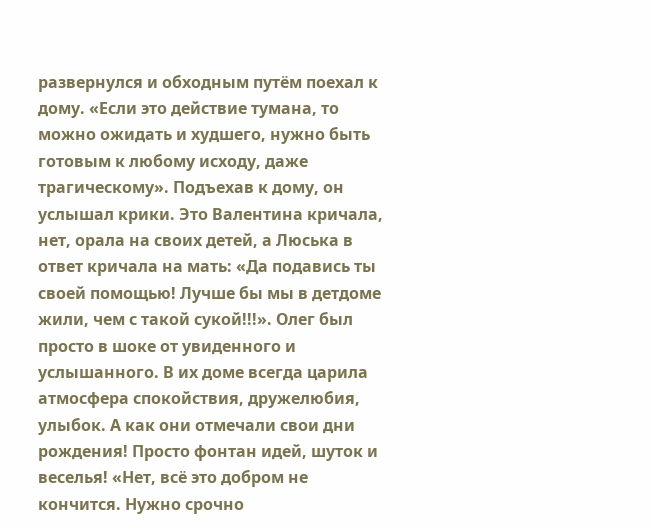развернулся и обходным путём поехал к дому. «Если это действие тумана, то можно ожидать и худшего, нужно быть готовым к любому исходу, даже трагическому». Подъехав к дому, он услышал крики. Это Валентина кричала, нет, орала на своих детей, а Люська в ответ кричала на мать: «Да подавись ты своей помощью! Лучше бы мы в детдоме жили, чем с такой сукой!!!». Олег был просто в шоке от увиденного и услышанного. В их доме всегда царила атмосфера спокойствия, дружелюбия, улыбок. А как они отмечали свои дни рождения! Просто фонтан идей, шуток и веселья! «Нет, всё это добром не кончится. Нужно срочно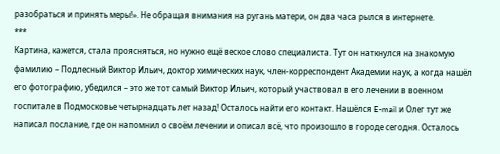разобраться и принять меры!». Не обращая внимания на ругань матери, он два часа рылся в интернете.
***
Картина, кажется, стала проясняться, но нужно ещё веское слово специалиста. Тут он наткнулся на знакомую фамилию – Подлесный Виктор Ильич, доктор химических наук, член-корреспондент Академии наук, а когда нашёл его фотографию, убедился – это же тот самый Виктор Ильич, который участвовал в его лечении в военном госпитале в Подмосковье четырнадцать лет назад! Осталось найти его контакт. Нашёлся E-mail и Олег тут же написал послание, где он напомнил о своём лечении и описал всё, что произошло в городе сегодня. Осталось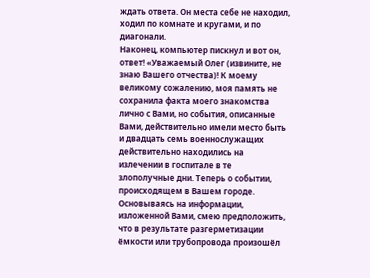ждать ответа. Он места себе не находил, ходил по комнате и кругами, и по диагонали.
Наконец, компьютер пискнул и вот он, ответ! «Уважаемый Олег (извините, не знаю Вашего отчества)! К моему великому сожалению, моя память не сохранила факта моего знакомства лично с Вами, но события, описанные Вами, действительно имели место быть и двадцать семь военнослужащих действительно находились на излечении в госпитале в те злополучные дни. Теперь о событии, происходящем в Вашем городе. Основываясь на информации, изложенной Вами, смею предположить, что в результате разгерметизации ёмкости или трубопровода произошёл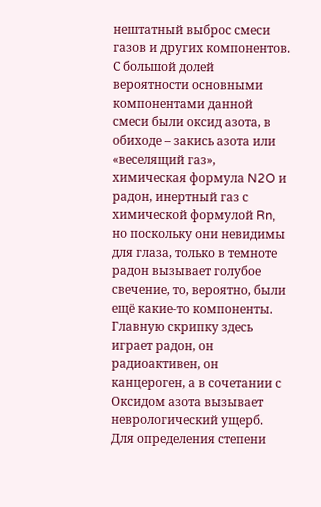нештатный выброс смеси газов и других компонентов. С большой долей вероятности основными компонентами данной смеси были оксид азота, в обиходе – закись азота или «веселящий газ», химическая формула N2O и радон, инертный газ с химической формулой Rn, но поскольку они невидимы для глаза, только в темноте радон вызывает голубое свечение, то, вероятно, были ещё какие-то компоненты. Главную скрипку здесь играет радон, он радиоактивен, он канцероген, а в сочетании с Оксидом азота вызывает неврологический ущерб. Для определения степени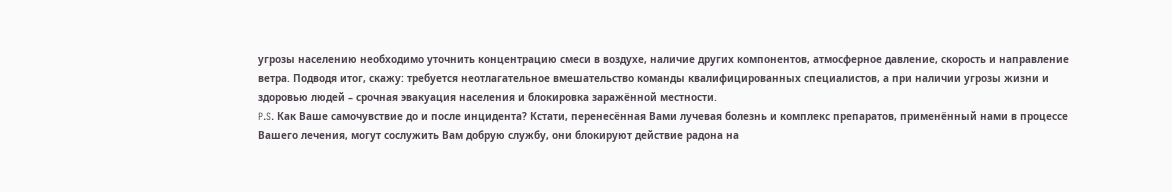угрозы населению необходимо уточнить концентрацию смеси в воздухе, наличие других компонентов, атмосферное давление, скорость и направление ветра. Подводя итог, скажу: требуется неотлагательное вмешательство команды квалифицированных специалистов, а при наличии угрозы жизни и здоровью людей – срочная эвакуация населения и блокировка заражённой местности.
P.S. Как Ваше самочувствие до и после инцидента? Кстати, перенесённая Вами лучевая болезнь и комплекс препаратов, применённый нами в процессе Вашего лечения, могут сослужить Вам добрую службу, они блокируют действие радона на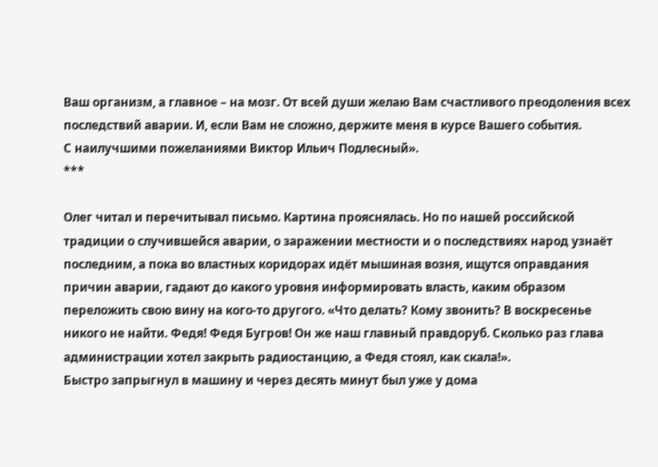Ваш организм, а главное – на мозг. От всей души желаю Вам счастливого преодоления всех последствий аварии. И, если Вам не сложно, держите меня в курсе Вашего события.
С наилучшими пожеланиями Виктор Ильич Подлесный».
***

Олег читал и перечитывал письмо. Картина прояснялась. Но по нашей российской традиции о случившейся аварии, о заражении местности и о последствиях народ узнаёт последним, а пока во властных коридорах идёт мышиная возня, ищутся оправдания причин аварии, гадают до какого уровня информировать власть, каким образом переложить свою вину на кого-то другого. «Что делать? Кому звонить? В воскресенье никого не найти. Федя! Федя Бугров! Он же наш главный правдоруб. Сколько раз глава администрации хотел закрыть радиостанцию, а Федя стоял, как скала!».
Быстро запрыгнул в машину и через десять минут был уже у дома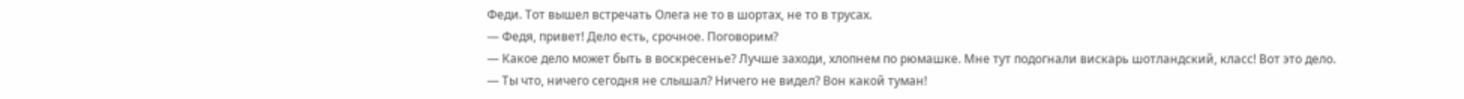Феди. Тот вышел встречать Олега не то в шортах, не то в трусах.
— Федя, привет! Дело есть, срочное. Поговорим?
— Какое дело может быть в воскресенье? Лучше заходи, хлопнем по рюмашке. Мне тут подогнали вискарь шотландский, класс! Вот это дело.
— Ты что, ничего сегодня не слышал? Ничего не видел? Вон какой туман!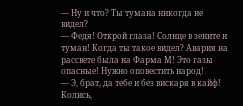— Ну и что? Ты тумана никогда не видел?
— Федя! Открой глаза! Солнце в зените и туман! Когда ты такое видел? Авария на рассвете была на Фарма М! Это газы опасные! Нужно оповестить народ!
— Э, брат, да тебе и без вискаря в кайф! Колись,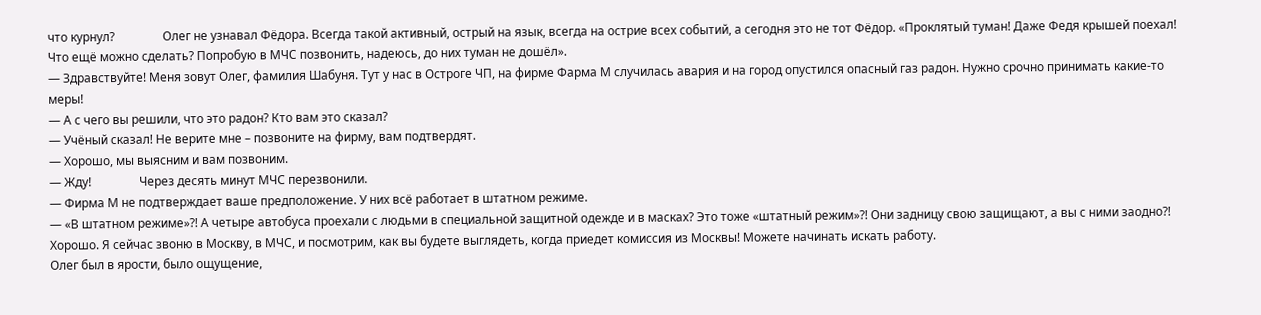что курнул?                Олег не узнавал Фёдора. Всегда такой активный, острый на язык, всегда на острие всех событий, а сегодня это не тот Фёдор. «Проклятый туман! Даже Федя крышей поехал! Что ещё можно сделать? Попробую в МЧС позвонить, надеюсь, до них туман не дошёл».
— Здравствуйте! Меня зовут Олег, фамилия Шабуня. Тут у нас в Остроге ЧП, на фирме Фарма М случилась авария и на город опустился опасный газ радон. Нужно срочно принимать какие-то меры!
— А с чего вы решили, что это радон? Кто вам это сказал?
— Учёный сказал! Не верите мне – позвоните на фирму, вам подтвердят.
— Хорошо, мы выясним и вам позвоним.
— Жду!                Через десять минут МЧС перезвонили.
— Фирма М не подтверждает ваше предположение. У них всё работает в штатном режиме.
— «В штатном режиме»?! А четыре автобуса проехали с людьми в специальной защитной одежде и в масках? Это тоже «штатный режим»?! Они задницу свою защищают, а вы с ними заодно?! Хорошо. Я сейчас звоню в Москву, в МЧС, и посмотрим, как вы будете выглядеть, когда приедет комиссия из Москвы! Можете начинать искать работу.
Олег был в ярости, было ощущение,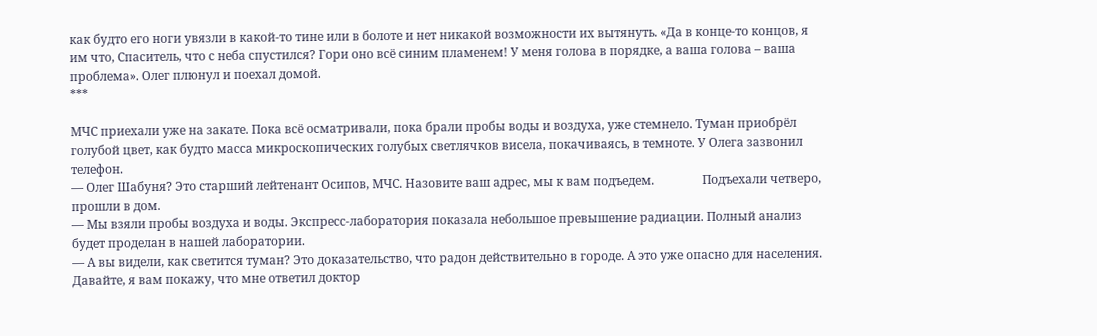как будто его ноги увязли в какой-то тине или в болоте и нет никакой возможности их вытянуть. «Да в конце-то концов, я им что, Спаситель, что с неба спустился? Гори оно всё синим пламенем! У меня голова в порядке, а ваша голова – ваша проблема». Олег плюнул и поехал домой.
***

МЧС приехали уже на закате. Пока всё осматривали, пока брали пробы воды и воздуха, уже стемнело. Туман приобрёл голубой цвет, как будто масса микроскопических голубых светлячков висела, покачиваясь, в темноте. У Олега зазвонил телефон.
— Олег Шабуня? Это старший лейтенант Осипов, МЧС. Назовите ваш адрес, мы к вам подъедем.                Подъехали четверо, прошли в дом.
— Мы взяли пробы воздуха и воды. Экспресс-лаборатория показала небольшое превышение радиации. Полный анализ будет проделан в нашей лаборатории.
— А вы видели, как светится туман? Это доказательство, что радон действительно в городе. А это уже опасно для населения. Давайте, я вам покажу, что мне ответил доктор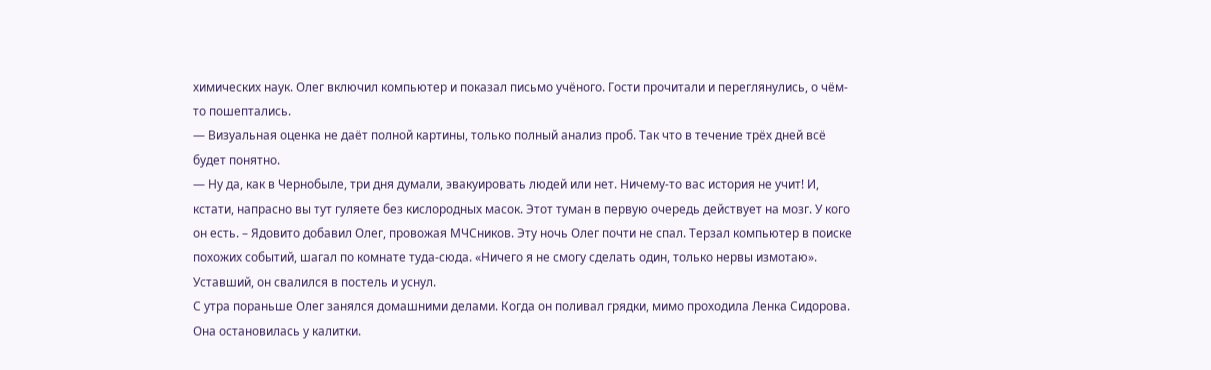химических наук. Олег включил компьютер и показал письмо учёного. Гости прочитали и переглянулись, о чём-то пошептались.
— Визуальная оценка не даёт полной картины, только полный анализ проб. Так что в течение трёх дней всё будет понятно.
— Ну да, как в Чернобыле, три дня думали, эвакуировать людей или нет. Ничему-то вас история не учит! И, кстати, напрасно вы тут гуляете без кислородных масок. Этот туман в первую очередь действует на мозг. У кого он есть. – Ядовито добавил Олег, провожая МЧСников. Эту ночь Олег почти не спал. Терзал компьютер в поиске похожих событий, шагал по комнате туда-сюда. «Ничего я не смогу сделать один, только нервы измотаю». Уставший, он свалился в постель и уснул.
С утра пораньше Олег занялся домашними делами. Когда он поливал грядки, мимо проходила Ленка Сидорова. Она остановилась у калитки.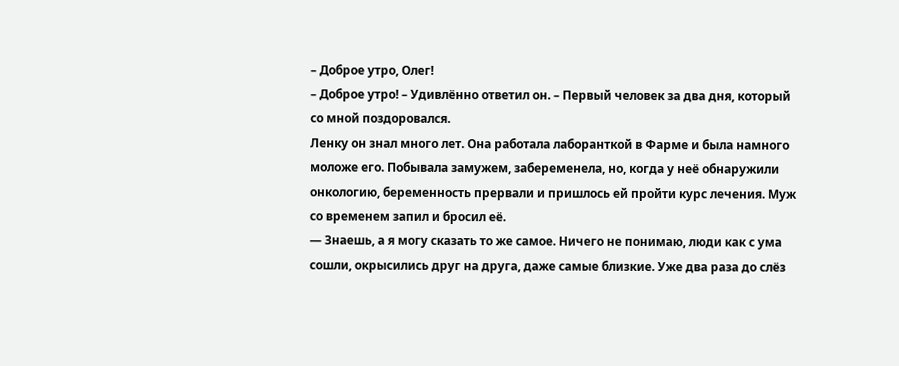– Доброе утро, Олег!
– Доброе утро! – Удивлённо ответил он. – Первый человек за два дня, который со мной поздоровался.
Ленку он знал много лет. Она работала лаборанткой в Фарме и была намного моложе его. Побывала замужем, забеременела, но, когда у неё обнаружили онкологию, беременность прервали и пришлось ей пройти курс лечения. Муж со временем запил и бросил её.
— Знаешь, а я могу сказать то же самое. Ничего не понимаю, люди как с ума сошли, окрысились друг на друга, даже самые близкие. Уже два раза до слёз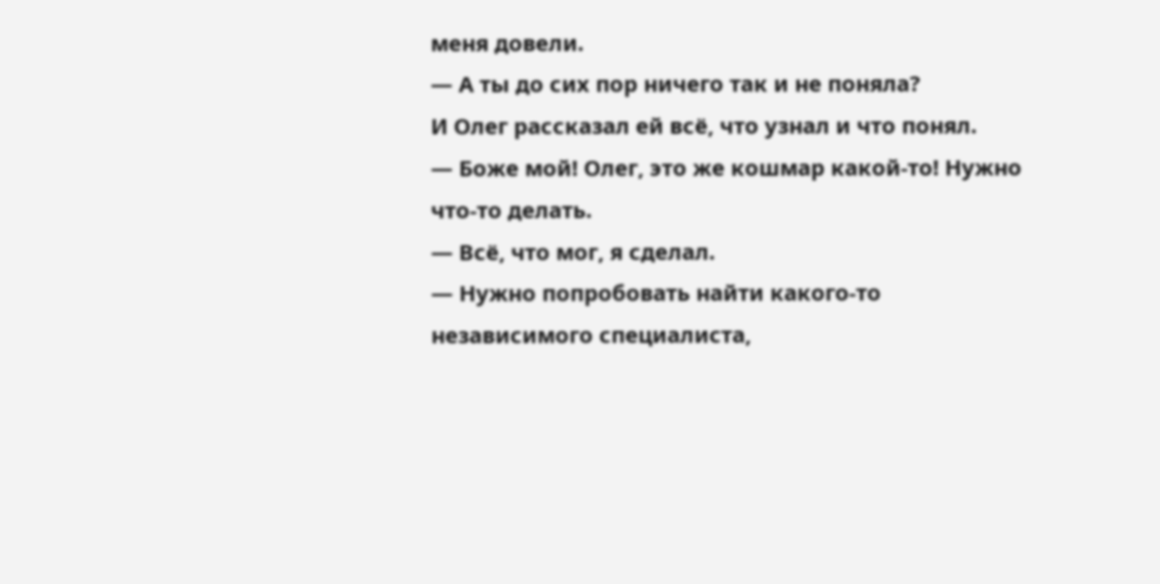меня довели.
— А ты до сих пор ничего так и не поняла?
И Олег рассказал ей всё, что узнал и что понял.
— Боже мой! Олег, это же кошмар какой-то! Нужно что-то делать.
— Всё, что мог, я сделал.
— Нужно попробовать найти какого-то независимого специалиста,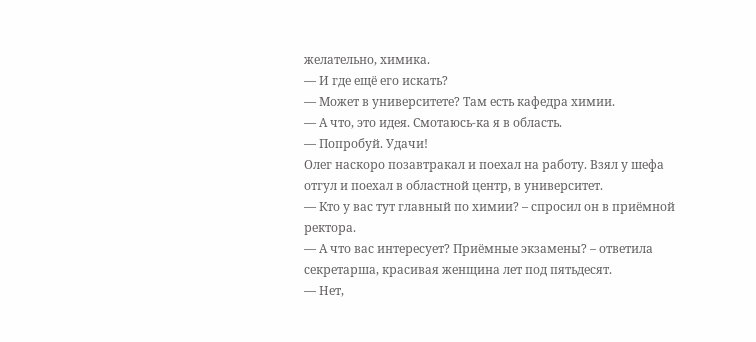желательно, химика.
— И где ещё его искать?
— Может в университете? Там есть кафедра химии.
— А что, это идея. Смотаюсь-ка я в область.
— Попробуй. Удачи!
Олег наскоро позавтракал и поехал на работу. Взял у шефа отгул и поехал в областной центр, в университет.
— Кто у вас тут главный по химии? – спросил он в приёмной ректора.
— А что вас интересует? Приёмные экзамены? – ответила секретарша, красивая женщина лет под пятьдесят.
— Нет,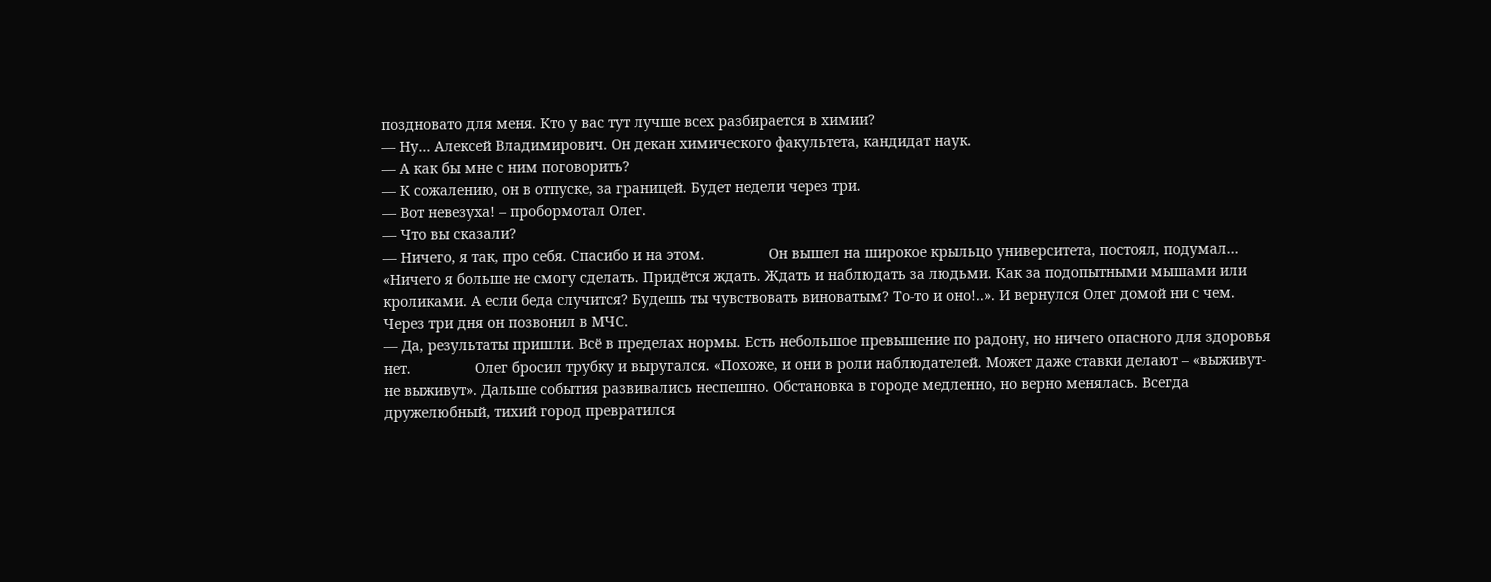поздновато для меня. Кто у вас тут лучше всех разбирается в химии?
— Ну… Алексей Владимирович. Он декан химического факультета, кандидат наук.
— А как бы мне с ним поговорить?
— К сожалению, он в отпуске, за границей. Будет недели через три.
— Вот невезуха! – пробормотал Олег.
— Что вы сказали?
— Ничего, я так, про себя. Спасибо и на этом.                Он вышел на широкое крыльцо университета, постоял, подумал… «Ничего я больше не смогу сделать. Придётся ждать. Ждать и наблюдать за людьми. Как за подопытными мышами или кроликами. А если беда случится? Будешь ты чувствовать виноватым? То-то и оно!..». И вернулся Олег домой ни с чем.
Через три дня он позвонил в МЧС.
— Да, результаты пришли. Всё в пределах нормы. Есть небольшое превышение по радону, но ничего опасного для здоровья нет.                Олег бросил трубку и выругался. «Похоже, и они в роли наблюдателей. Может даже ставки делают – «выживут-не выживут». Дальше события развивались неспешно. Обстановка в городе медленно, но верно менялась. Всегда дружелюбный, тихий город превратился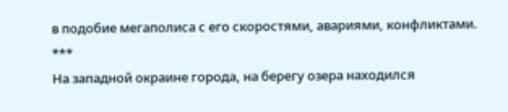в подобие мегаполиса с его скоростями, авариями, конфликтами.
***
На западной окраине города, на берегу озера находился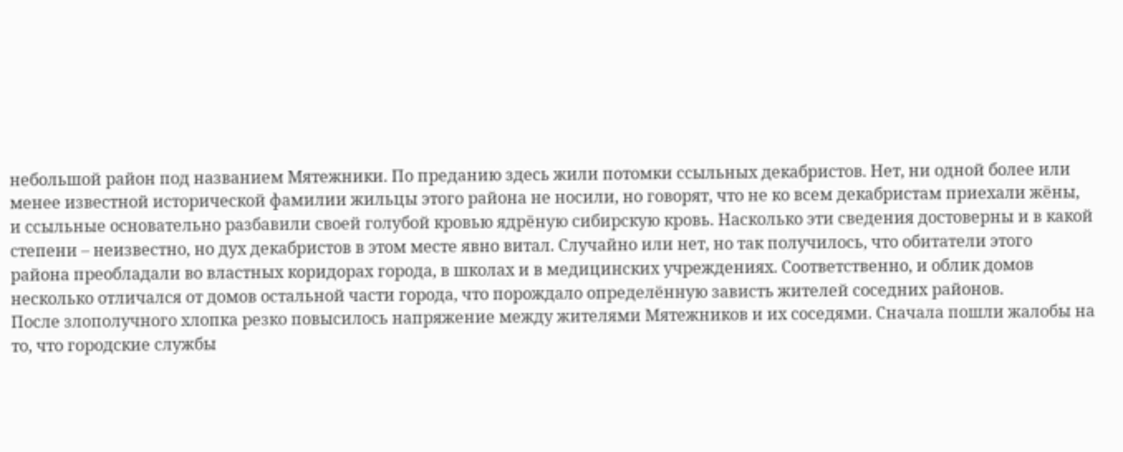небольшой район под названием Мятежники. По преданию здесь жили потомки ссыльных декабристов. Нет, ни одной более или менее известной исторической фамилии жильцы этого района не носили, но говорят, что не ко всем декабристам приехали жёны, и ссыльные основательно разбавили своей голубой кровью ядрёную сибирскую кровь. Насколько эти сведения достоверны и в какой степени – неизвестно, но дух декабристов в этом месте явно витал. Случайно или нет, но так получилось, что обитатели этого района преобладали во властных коридорах города, в школах и в медицинских учреждениях. Соответственно, и облик домов несколько отличался от домов остальной части города, что порождало определённую зависть жителей соседних районов.
После злополучного хлопка резко повысилось напряжение между жителями Мятежников и их соседями. Сначала пошли жалобы на то, что городские службы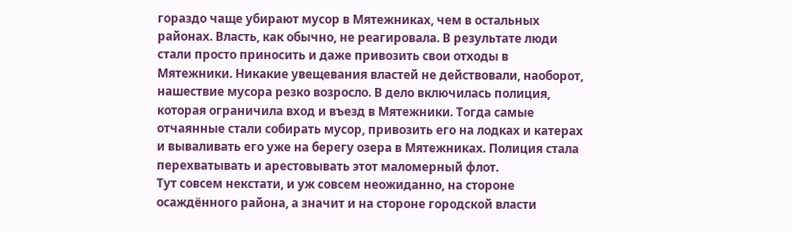гораздо чаще убирают мусор в Мятежниках, чем в остальных районах. Власть, как обычно, не реагировала. В результате люди стали просто приносить и даже привозить свои отходы в Мятежники. Никакие увещевания властей не действовали, наоборот, нашествие мусора резко возросло. В дело включилась полиция, которая ограничила вход и въезд в Мятежники. Тогда самые отчаянные стали собирать мусор, привозить его на лодках и катерах и вываливать его уже на берегу озера в Мятежниках. Полиция стала перехватывать и арестовывать этот маломерный флот.
Тут совсем некстати, и уж совсем неожиданно, на стороне осаждённого района, а значит и на стороне городской власти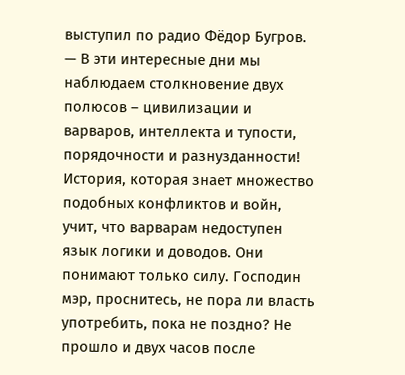выступил по радио Фёдор Бугров.
— В эти интересные дни мы наблюдаем столкновение двух полюсов – цивилизации и варваров, интеллекта и тупости, порядочности и разнузданности! История, которая знает множество подобных конфликтов и войн, учит, что варварам недоступен язык логики и доводов. Они понимают только силу. Господин мэр, проснитесь, не пора ли власть употребить, пока не поздно? Не прошло и двух часов после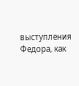выступления Федора, как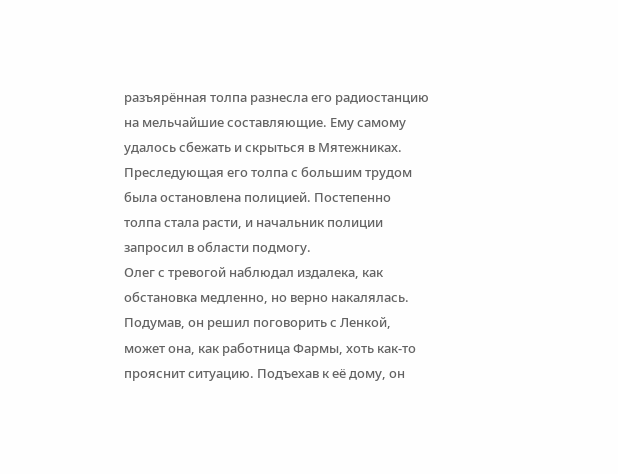разъярённая толпа разнесла его радиостанцию на мельчайшие составляющие. Ему самому удалось сбежать и скрыться в Мятежниках. Преследующая его толпа с большим трудом была остановлена полицией. Постепенно толпа стала расти, и начальник полиции запросил в области подмогу.
Олег с тревогой наблюдал издалека, как обстановка медленно, но верно накалялась. Подумав, он решил поговорить с Ленкой, может она, как работница Фармы, хоть как-то прояснит ситуацию. Подъехав к её дому, он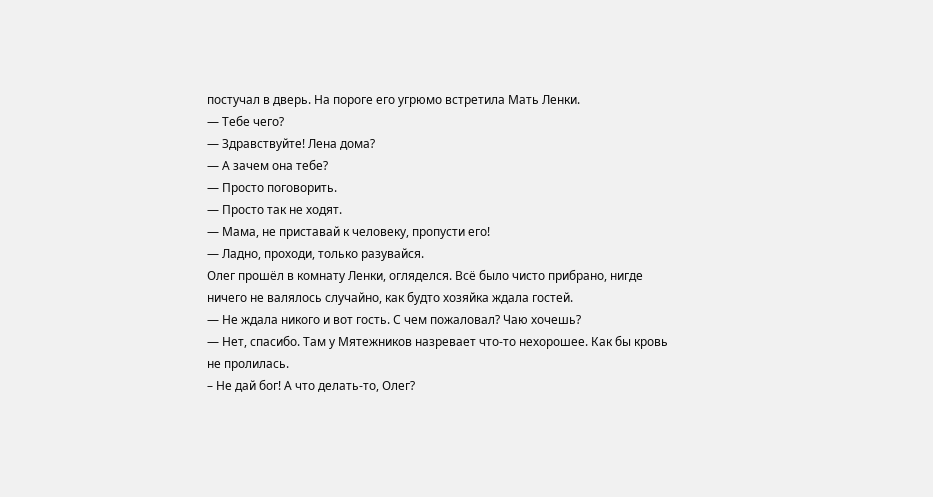постучал в дверь. На пороге его угрюмо встретила Мать Ленки.
— Тебе чего?
— Здравствуйте! Лена дома?
— А зачем она тебе?
— Просто поговорить.
— Просто так не ходят.
— Мама, не приставай к человеку, пропусти его!
— Ладно, проходи, только разувайся.
Олег прошёл в комнату Ленки, огляделся. Всё было чисто прибрано, нигде ничего не валялось случайно, как будто хозяйка ждала гостей.
— Не ждала никого и вот гость. С чем пожаловал? Чаю хочешь?
— Нет, спасибо. Там у Мятежников назревает что-то нехорошее. Как бы кровь не пролилась.
– Не дай бог! А что делать-то, Олег?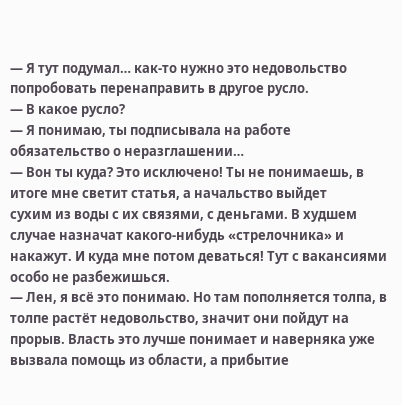— Я тут подумал… как-то нужно это недовольство попробовать перенаправить в другое русло.
— В какое русло?
— Я понимаю, ты подписывала на работе обязательство о неразглашении…
— Вон ты куда? Это исключено! Ты не понимаешь, в итоге мне светит статья, а начальство выйдет
сухим из воды с их связями, с деньгами. В худшем случае назначат какого-нибудь «стрелочника» и накажут. И куда мне потом деваться! Тут с вакансиями особо не разбежишься.
— Лен, я всё это понимаю. Но там пополняется толпа, в толпе растёт недовольство, значит они пойдут на прорыв. Власть это лучше понимает и наверняка уже вызвала помощь из области, а прибытие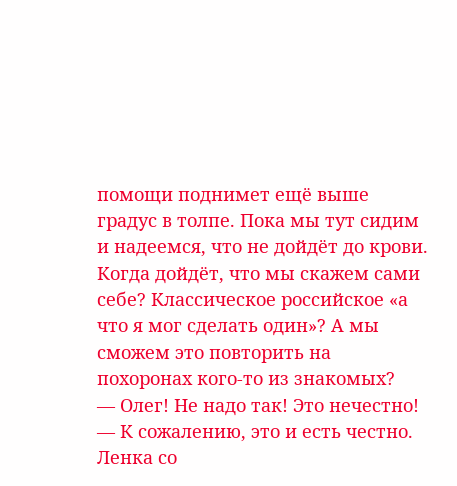помощи поднимет ещё выше градус в толпе. Пока мы тут сидим и надеемся, что не дойдёт до крови. Когда дойдёт, что мы скажем сами себе? Классическое российское «а что я мог сделать один»? А мы сможем это повторить на похоронах кого-то из знакомых?
— Олег! Не надо так! Это нечестно!
— К сожалению, это и есть честно.
Ленка со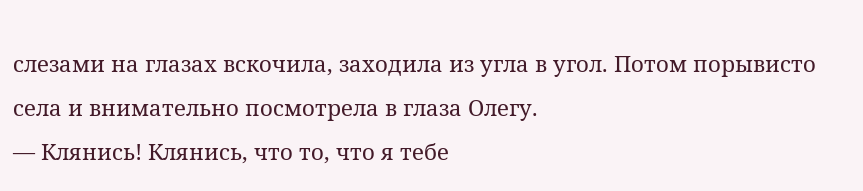слезами на глазах вскочила, заходила из угла в угол. Потом порывисто села и внимательно посмотрела в глаза Олегу.
— Клянись! Клянись, что то, что я тебе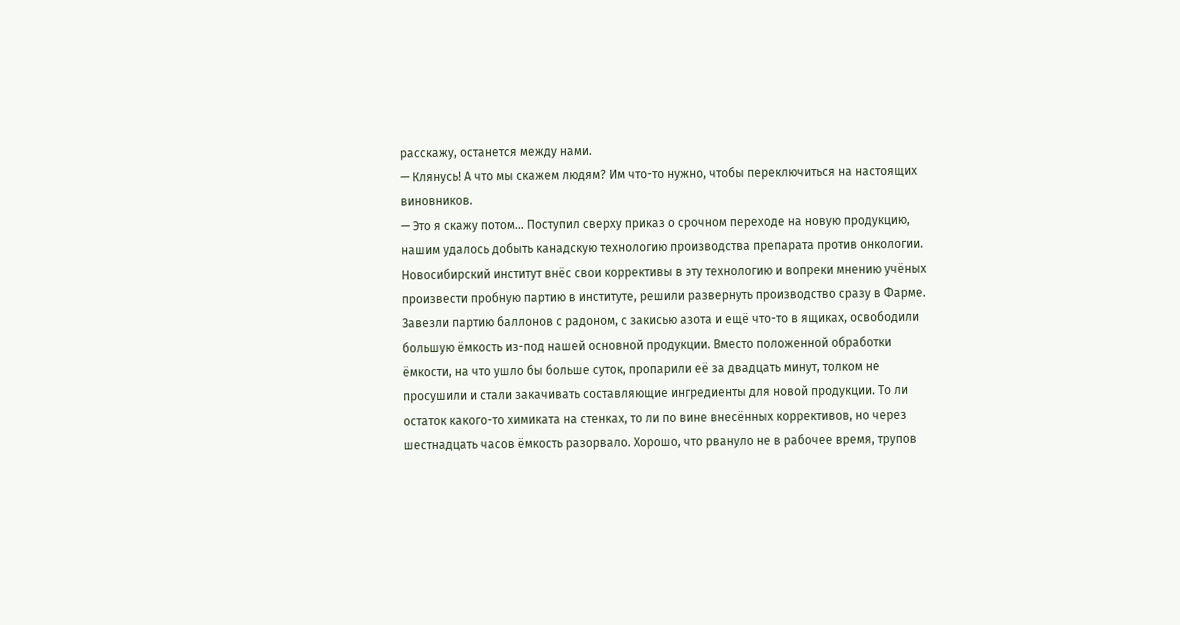расскажу, останется между нами.
— Клянусь! А что мы скажем людям? Им что-то нужно, чтобы переключиться на настоящих виновников.
— Это я скажу потом… Поступил сверху приказ о срочном переходе на новую продукцию, нашим удалось добыть канадскую технологию производства препарата против онкологии. Новосибирский институт внёс свои коррективы в эту технологию и вопреки мнению учёных произвести пробную партию в институте, решили развернуть производство сразу в Фарме. Завезли партию баллонов с радоном, с закисью азота и ещё что-то в ящиках, освободили большую ёмкость из-под нашей основной продукции. Вместо положенной обработки ёмкости, на что ушло бы больше суток, пропарили её за двадцать минут, толком не просушили и стали закачивать составляющие ингредиенты для новой продукции. То ли остаток какого-то химиката на стенках, то ли по вине внесённых коррективов, но через шестнадцать часов ёмкость разорвало. Хорошо, что рвануло не в рабочее время, трупов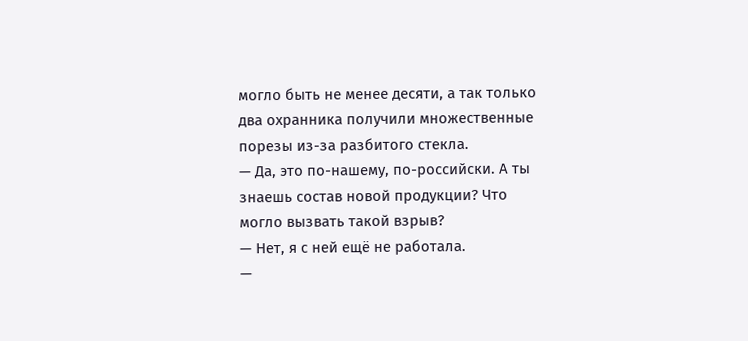могло быть не менее десяти, а так только два охранника получили множественные порезы из-за разбитого стекла.
— Да, это по-нашему, по-российски. А ты знаешь состав новой продукции? Что могло вызвать такой взрыв?
— Нет, я с ней ещё не работала.
—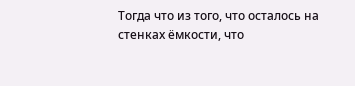Тогда что из того, что осталось на стенках ёмкости, что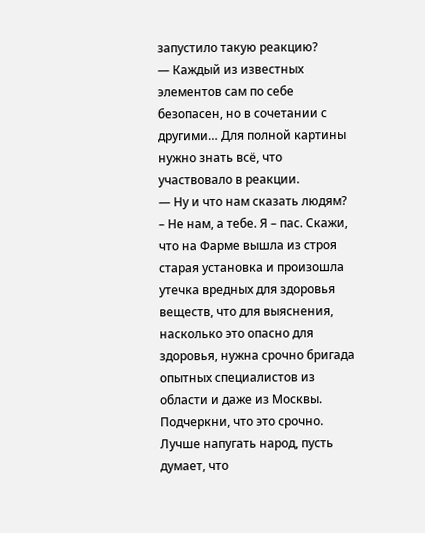запустило такую реакцию?
— Каждый из известных элементов сам по себе безопасен, но в сочетании с другими… Для полной картины нужно знать всё, что участвовало в реакции.
— Ну и что нам сказать людям?
– Не нам, а тебе. Я – пас. Скажи, что на Фарме вышла из строя старая установка и произошла утечка вредных для здоровья веществ, что для выяснения, насколько это опасно для здоровья, нужна срочно бригада опытных специалистов из области и даже из Москвы. Подчеркни, что это срочно. Лучше напугать народ, пусть думает, что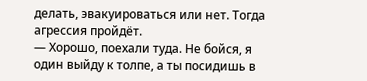делать, эвакуироваться или нет. Тогда агрессия пройдёт.
— Хорошо, поехали туда. Не бойся, я один выйду к толпе, а ты посидишь в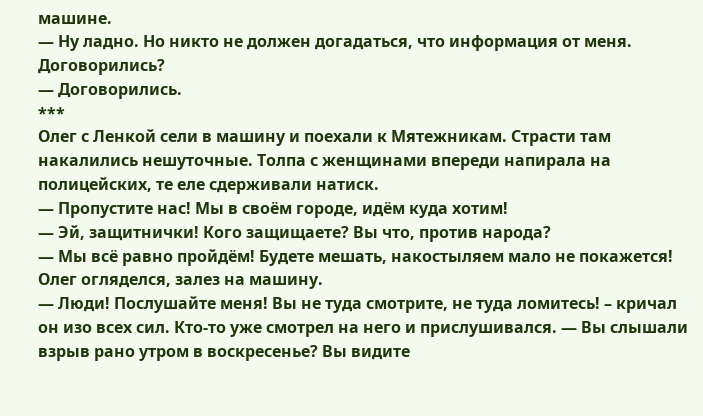машине.
— Ну ладно. Но никто не должен догадаться, что информация от меня. Договорились?
— Договорились.
***
Олег с Ленкой сели в машину и поехали к Мятежникам. Страсти там накалились нешуточные. Толпа с женщинами впереди напирала на полицейских, те еле сдерживали натиск.
— Пропустите нас! Мы в своём городе, идём куда хотим!
— Эй, защитнички! Кого защищаете? Вы что, против народа?
— Мы всё равно пройдём! Будете мешать, накостыляем мало не покажется!
Олег огляделся, залез на машину.
— Люди! Послушайте меня! Вы не туда смотрите, не туда ломитесь! – кричал он изо всех сил. Кто-то уже смотрел на него и прислушивался. — Вы слышали взрыв рано утром в воскресенье? Вы видите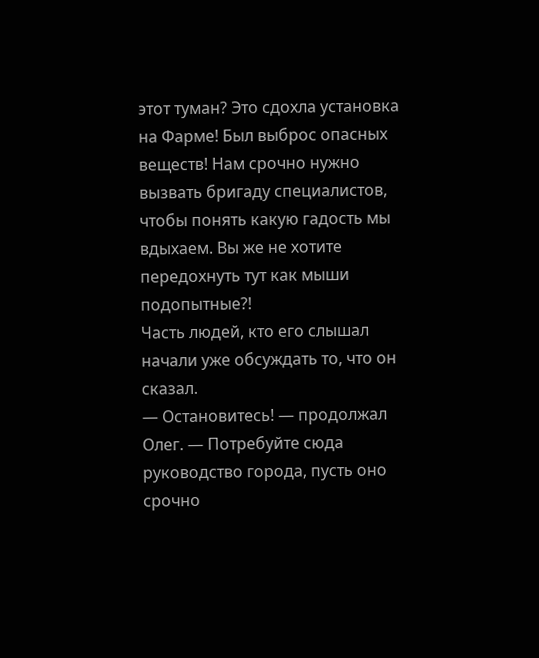этот туман? Это сдохла установка на Фарме! Был выброс опасных веществ! Нам срочно нужно вызвать бригаду специалистов, чтобы понять какую гадость мы вдыхаем. Вы же не хотите передохнуть тут как мыши подопытные?!
Часть людей, кто его слышал начали уже обсуждать то, что он сказал.
— Остановитесь! — продолжал Олег. — Потребуйте сюда руководство города, пусть оно срочно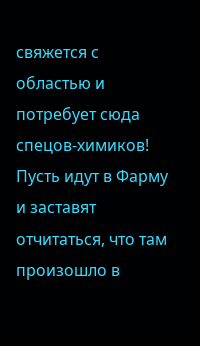свяжется с областью и потребует сюда спецов-химиков! Пусть идут в Фарму и заставят отчитаться, что там произошло в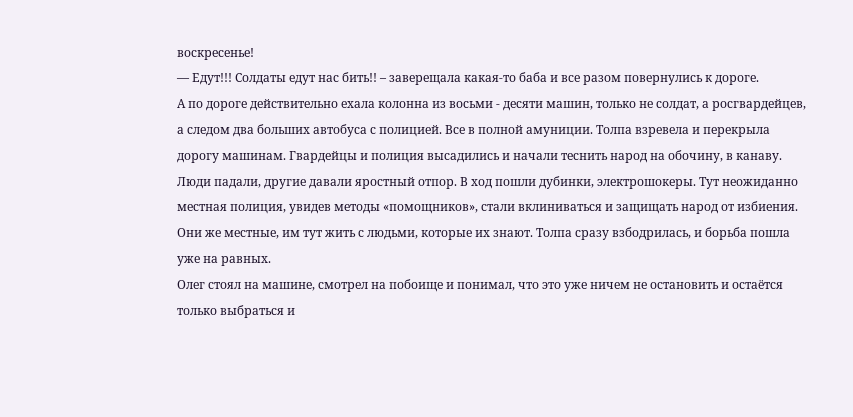воскресенье!
— Едут!!! Солдаты едут нас бить!! – заверещала какая-то баба и все разом повернулись к дороге.
А по дороге действительно ехала колонна из восьми - десяти машин, только не солдат, а росгвардейцев, а следом два больших автобуса с полицией. Все в полной амуниции. Толпа взревела и перекрыла дорогу машинам. Гвардейцы и полиция высадились и начали теснить народ на обочину, в канаву. Люди падали, другие давали яростный отпор. В ход пошли дубинки, электрошокеры. Тут неожиданно местная полиция, увидев методы «помощников», стали вклиниваться и защищать народ от избиения. Они же местные, им тут жить с людьми, которые их знают. Толпа сразу взбодрилась, и борьба пошла уже на равных.
Олег стоял на машине, смотрел на побоище и понимал, что это уже ничем не остановить и остаётся только выбраться и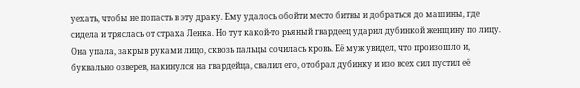уехать, чтобы не попасть в эту драку. Ему удалось обойти место битвы и добраться до машины, где сидела и тряслась от страха Ленка. Но тут какой-то рьяный гвардеец ударил дубинкой женщину по лицу. Она упала, закрыв руками лицо, сквозь пальцы сочилась кровь. Её муж увидел, что произошло и, буквально озверев, накинулся на гвардейца, свалил его, отобрал дубинку и изо всех сил пустил её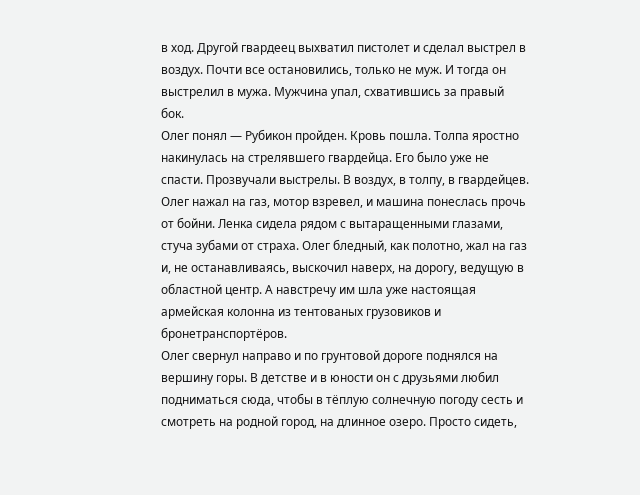в ход. Другой гвардеец выхватил пистолет и сделал выстрел в воздух. Почти все остановились, только не муж. И тогда он выстрелил в мужа. Мужчина упал, схватившись за правый бок.
Олег понял — Рубикон пройден. Кровь пошла. Толпа яростно накинулась на стрелявшего гвардейца. Его было уже не спасти. Прозвучали выстрелы. В воздух, в толпу, в гвардейцев. Олег нажал на газ, мотор взревел, и машина понеслась прочь от бойни. Ленка сидела рядом с вытаращенными глазами, стуча зубами от страха. Олег бледный, как полотно, жал на газ и, не останавливаясь, выскочил наверх, на дорогу, ведущую в областной центр. А навстречу им шла уже настоящая армейская колонна из тентованых грузовиков и бронетранспортёров.
Олег свернул направо и по грунтовой дороге поднялся на вершину горы. В детстве и в юности он с друзьями любил подниматься сюда, чтобы в тёплую солнечную погоду сесть и смотреть на родной город, на длинное озеро. Просто сидеть,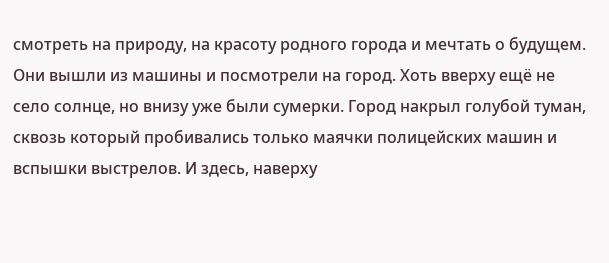смотреть на природу, на красоту родного города и мечтать о будущем. Они вышли из машины и посмотрели на город. Хоть вверху ещё не село солнце, но внизу уже были сумерки. Город накрыл голубой туман, сквозь который пробивались только маячки полицейских машин и вспышки выстрелов. И здесь, наверху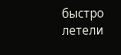быстро летели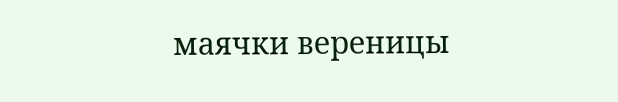маячки вереницы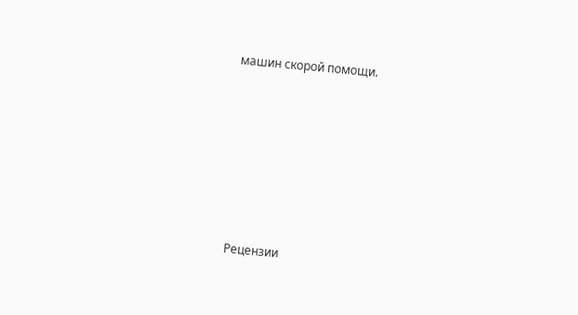машин скорой помощи.








Рецензии